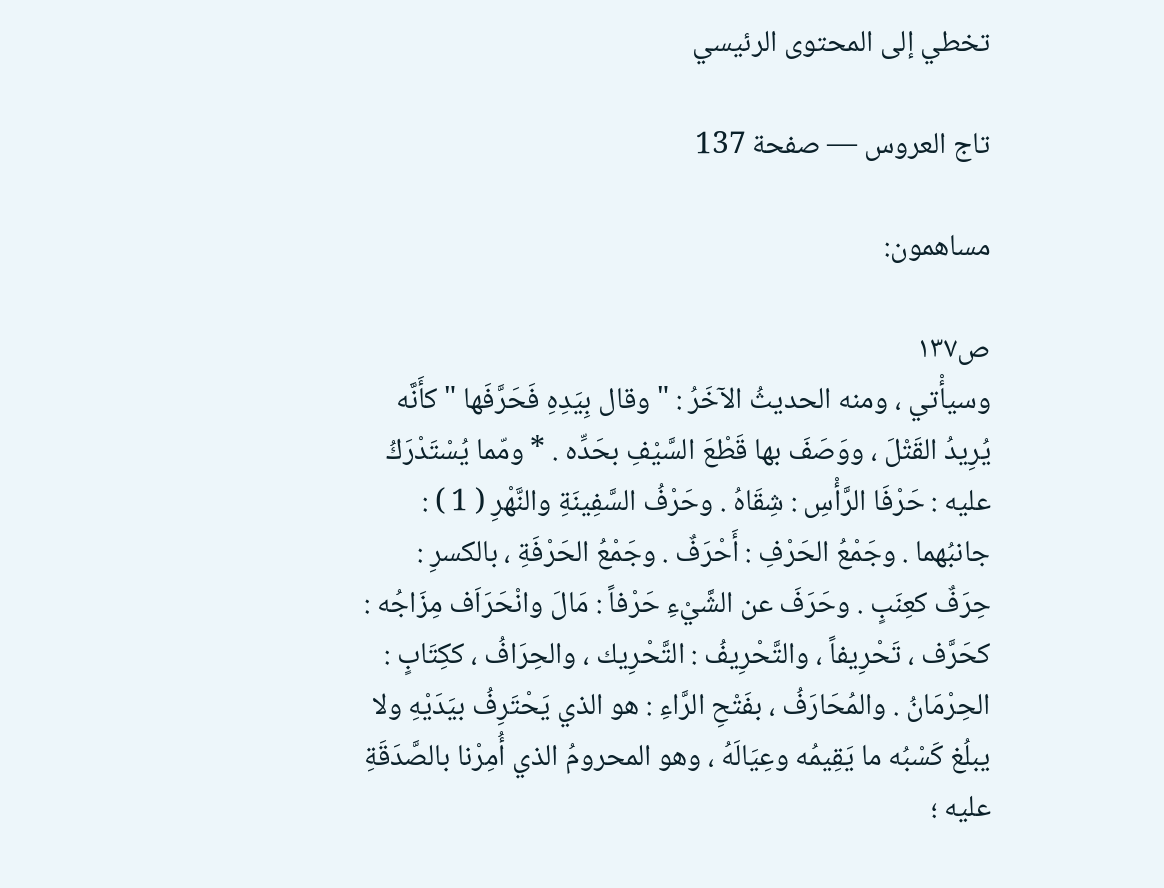تخطي إلى المحتوى الرئيسي

تاج العروس — صفحة 137

مساهمون:

ص١٣٧
وسيأْتي ، ومنه الحديثُ الآخَرُ : " وقال بِيَدِهِ فَحَرَّفَها " كأَنَّه يُرِيدُ القَتْلَ ، ووَصَفَ بها قَطْعَ السَّيْفِ بحَدِّه . * ومّما يُسْتَدْرَكُ عليه : حَرْفَا الرَّأْسِ : شِقَاهُ . وحَرْفُ السَّفِينَةِ والنَّهْرِ ( 1 ) : جانبُهما . وجَمْعُ الحَرْفِ : أَحْرَفٌ . وجَمْعُ الحَرْفَةِ ، بالكسرِ : حِرَفٌ كعِنَبٍ . وحَرَفَ عن الشَّيْءِ حَرْفاً : مَالَ وانْحَرَاَف مِزَاجُه : كحَرَّف ، تَحْرِيفاً ، والتَّحْرِيفُ : التَّحْرِيك ، والحِرَافُ ، ككِتَابٍ : الحِرْمَانُ . والمُحَارَفُ ، بفَتْحِ الرَّاءِ : هو الذي يَحْتَرِفُ بيَدَيْهِ ولا يبلُغ كَسْبُه ما يَقِيمُه وعِيَالَهُ ، وهو المحرومُ الذي أُمِرْنا بالصَّدَقَةِ عليه ؛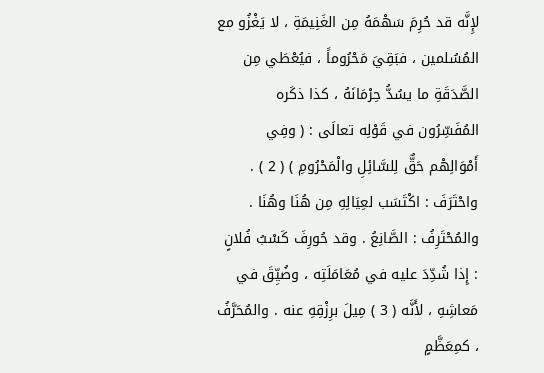لإِنَّه قد حُرِمَ سَهْمَهُ مِن الغَنِيمَةِ ، لا يَغْزُو مع المُسُلمين ، فبَقِيَ مَحْرُوماً ، فيُعْطَي مِن الصَّدَقَةِ ما يسُدُّ حِرْمَانَهُ ، كذا ذكَره المُفَسِّرُون في قَوْلِه تعالَى : ( وفِي أَمْوَالِهْم حَقٌّ لِلسَّائِلِ والْمَحْرُومِ ) ( 2 ) . واحْتَرَفَ : اكْتَسَب لعِيَالِهِ مِن هُنَا وهُنَا . والمُحْتَرِفُ : الصَّانِعُ . وقد حُورِفَ كَسْبُ فُلانٍ : إِذا شُدِّدَ عليه في مُعَامَلَتِه ، وضُيِّقَ في مَعاشِهِ ، لأَنَّه ( 3 ) مِيلَ برِزْقِهِ عنه . والمُحَرَّفُ ، كمِعَظَّمٍ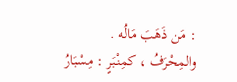: مَن ذَهَبَ مَالُه . والمِحْرَفُ ، كمِنْبَرٍ : مِسْبَارُ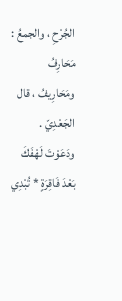الجُرْحِ ، والجمعُ : مَحَارِفُ ومَحَارِيفُ ، قال الجَعْدِيّ . ودَعَوْتَ لَهْفَكَ بَعْدَ فَاقِرَةٍ * تُبْدِي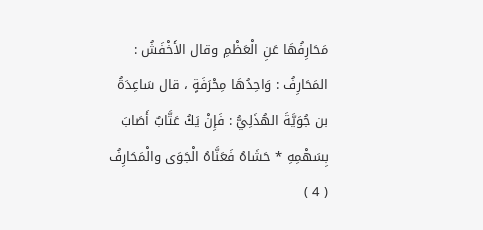مَحَارِفُهَا عَنِ الْعَظْمِ وقال الأَخْفَشُ : المَحَارِفُ : وَاحِدُهَا مِحْرَفَةٍ ، قال سَاعِدَةُ بن جُوَيَّةَ الهُذَلِيُّ : فَإِنْ يَكُ عَتَّابٌ أَصَابَ بِسَهْمِهِ * حَشَاهُ فَعَنَّاهُ الْجَوَى والْمَحَارِفُ ( 4 )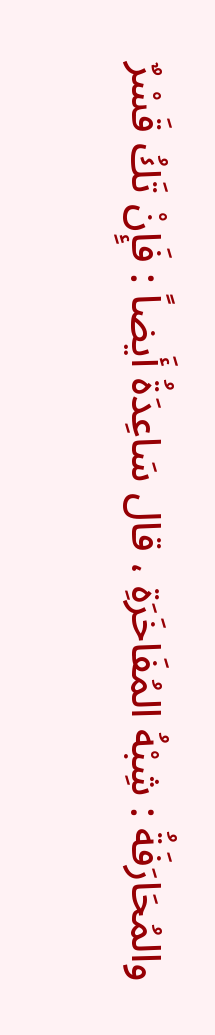والمُحَارَفَةُ : شِبْهُ المُفَاخَرَةِ ، قال سَاعِدَةُ أَيضاً : فَإِنْ تَكُ قَسْرٌ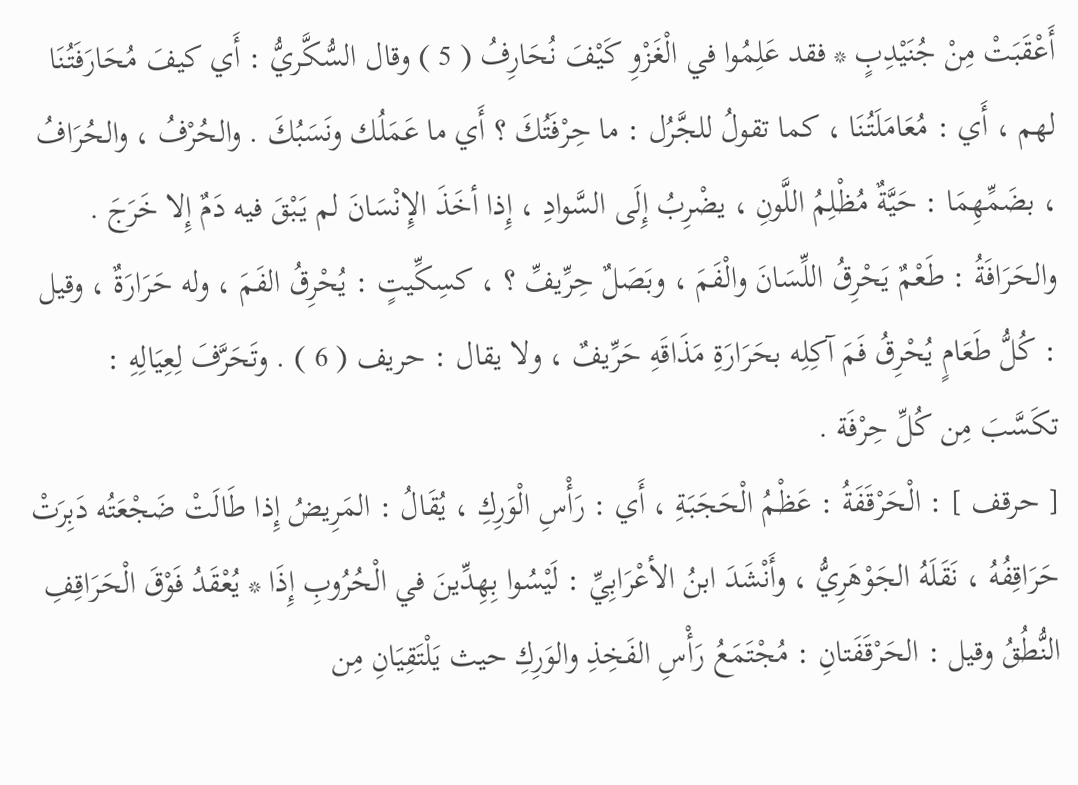أَعْقَبَتْ مِنْ جُنَيْدِبٍ * فقد عَلِمُوا في الْغَزْوِ كَيْفَ نُحَارِفُ ( 5 ) وقال السُّكَّريُّ : أَي كيفَ مُحَارَفَتُنَا لهم ، أَي : مُعَامَلَتُنَا ، كما تقولُ للجَّرُل : ما حِرْفَتُكَ ؟ أَي ما عَمَلُك ونَسَبُكَ . والحُرْفُ ، والحُرَافُ ، بضَمِّهِمَا : حَيَّةٌ مُظْلِمُ اللَّونِ ، يضْرِبُ إِلَى السَّوادِ ، إِذا أخَذَ الإِنْسَانَ لم يَبْقَ فيه دَمٌ إِلا خَرَجَ . والحَرَافَةُ : طَعْمٌ يَحْرِقُ اللِّسَانَ والْفَمَ ، وبَصَلٌ حِرِّيفِّ ؟ ، كسِكِّيتٍ : يُحْرِقُ الفَمَ ، وله حَرَارَةٌ ، وقيل : كُلُّ طَعَامٍ يُحْرِقُ فَمَ آكِلِه بحَرَارَةِ مَذَاقَهِ حَرِّيفٌ ، ولا يقال : حريف ( 6 ) . وتَحَرَّفَ لِعِيَالِهِ : تكَسَّبَ مِن كُلِّ حِرْفَة .
[ حرقف ] : الْحَرْقَفَةُ : عَظْمُ الْحَجَبَةِ ، أَي : رَأْسِ الْوَرِكِ ، يُقَالُ : المَرِيضُ إِذا طَالَتْ ضَجْعَتُه دَبِرَتْ حَرَاقِفُهُ ، نَقَلَهُ الجَوْهَرِيُّ ، وأَنْشَدَ ابنُ الأعْرَابِيِّ : لَيْسُوا بِهِدِّينَ في الْحُرُوبِ إِذَا * يُعْقَدُ فَوْقَ الْحَرَاقِفِ النُّطُقُ وقيل : الحَرْقَفَتانِ : مُجْتَمَعُ رَأْسِ الفَخِذِ والوَرِكِ حيث يَلْتَقِيَانِ مِن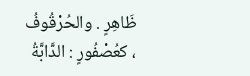ظَاهِرٍ . والحُرْقُوفُ ، كعُصْفُورٍ : الدَّابَّةُ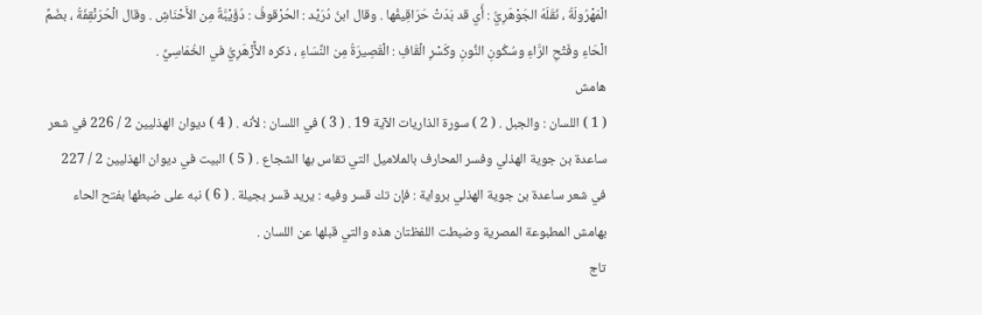الْمَهْرُولَةُ ، نَقَلَهُ الجَوْهَرِيُّ : أَي قد بَدَتْ حَرَاقِيفُها . وقال ابنُ دُرَيْد : الحُرْقوفُ : دُؤَيْبَّةٌ مِن الأَحْنَاشِ . وقال الْحُرَنْقِفَةُ ، بضَمِّ الْحَاءِ وفَتْحِ الرَّاءِ وسُكُونِ النُّونِ وكَسْرِ الْقَافِ : الْقَصِيرَةُ مِن النِّسَاءِ ، ذكره الأًزْهَرِيُّ في الخُمَاسِيِّ .
هامش
( 1 ) اللسان : والجبل . ( 2 ) سورة الذاريات الآية 19 . ( 3 ) في اللسان : لأنه . ( 4 ) ديوان الهذليين 2 / 226 في شعر ساعدة بن جوية الهذلي وفسر المحارف بالملاميل التي تقاس بها الشجاع . ( 5 ) البيت في ديوان الهذليين 2 / 227 في شعر ساعدة بن جوية الهذلي برواية : فإن تك قسر وفيه : يريد قسر بجيلة . ( 6 ) نبه على ضبطها بفتح الحاء بهامش المطبوعة المصرية وضبطت اللفظتان هذه والتي قبلها عن اللسان .
تاج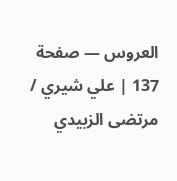العروس — صفحة 137 | علي شيري / مرتضى الزبيدي